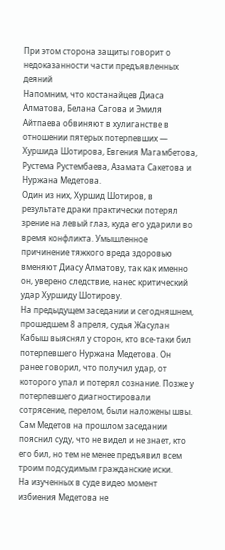При этом сторона защиты говорит о недоказанности части предъявленных деяний
Напомним, что костанайцев Диаса Алматова, Белана Сагова и Эмиля Айтпаева обвиняют в хулиганстве в отношении пятерых потерпевших — Хуршида Шотирова, Евгения Магамбетова, Рустема Рустембаева, Азамата Сакетова и Нуржана Медетова.
Один из них, Хуршид Шотиров, в результате драки практически потерял зрение на левый глаз, куда его ударили во время конфликта. Умышленное причинение тяжкого вреда здоровью вменяют Диасу Алматову, так как именно он, уверено следствие, нанес критический удар Хуршиду Шотирову.
На предыдущем заседании и сегодняшнем, прошедшем 8 апреля, судья Жасулан Кабыш выяснял у сторон, кто все-таки бил потерпевшего Нуржана Медетова. Он ранее говорил, что получил удар, от которого упал и потерял сознание. Позже у потерпевшего диагностировали сотрясение, перелом, были наложены швы.
Сам Медетов на прошлом заседании пояснил суду, что не видел и не знает, кто его бил, но тем не менее предъявил всем троим подсудимым гражданские иски.
На изученных в суде видео момент избиения Медетова не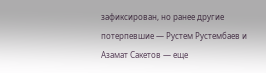зафиксирован, но ранее другие потерпевшие — Рустем Рустембаев и Азамат Сакетов — еще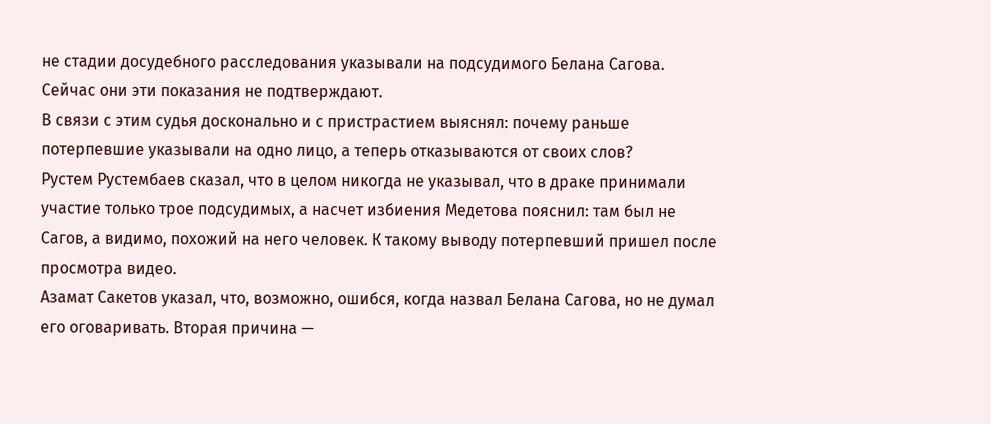не стадии досудебного расследования указывали на подсудимого Белана Сагова. Сейчас они эти показания не подтверждают.
В связи с этим судья досконально и с пристрастием выяснял: почему раньше потерпевшие указывали на одно лицо, а теперь отказываются от своих слов?
Рустем Рустембаев сказал, что в целом никогда не указывал, что в драке принимали участие только трое подсудимых, а насчет избиения Медетова пояснил: там был не Сагов, а видимо, похожий на него человек. К такому выводу потерпевший пришел после просмотра видео.
Азамат Сакетов указал, что, возможно, ошибся, когда назвал Белана Сагова, но не думал его оговаривать. Вторая причина —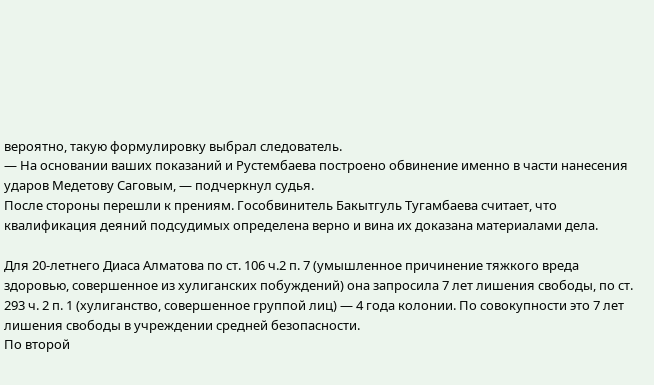вероятно, такую формулировку выбрал следователь.
— На основании ваших показаний и Рустембаева построено обвинение именно в части нанесения ударов Медетову Саговым, — подчеркнул судья.
После стороны перешли к прениям. Гособвинитель Бакытгуль Тугамбаева считает, что квалификация деяний подсудимых определена верно и вина их доказана материалами дела.

Для 20-летнего Диаса Алматова по ст. 106 ч.2 п. 7 (умышленное причинение тяжкого вреда здоровью, совершенное из хулиганских побуждений) она запросила 7 лет лишения свободы, по ст. 293 ч. 2 п. 1 (хулиганство, совершенное группой лиц) — 4 года колонии. По совокупности это 7 лет лишения свободы в учреждении средней безопасности.
По второй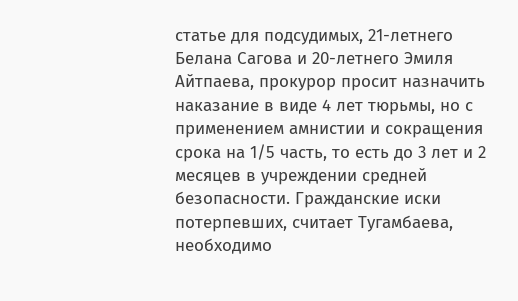статье для подсудимых, 21-летнего Белана Сагова и 20-летнего Эмиля Айтпаева, прокурор просит назначить наказание в виде 4 лет тюрьмы, но с применением амнистии и сокращения срока на 1/5 часть, то есть до 3 лет и 2 месяцев в учреждении средней безопасности. Гражданские иски потерпевших, считает Тугамбаева, необходимо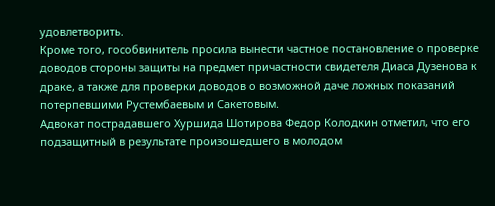удовлетворить.
Кроме того, гособвинитель просила вынести частное постановление о проверке доводов стороны защиты на предмет причастности свидетеля Диаса Дузенова к драке, а также для проверки доводов о возможной даче ложных показаний потерпевшими Рустембаевым и Сакетовым.
Адвокат пострадавшего Хуршида Шотирова Федор Колодкин отметил, что его подзащитный в результате произошедшего в молодом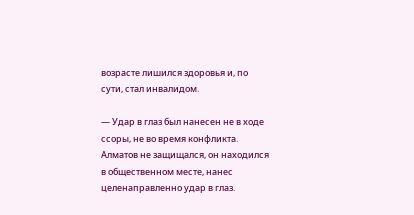возрасте лишился здоровья и, по сути, стал инвалидом.

— Удар в глаз был нанесен не в ходе ссоры, не во время конфликта. Алматов не защищался, он находился в общественном месте, нанес целенаправленно удар в глаз.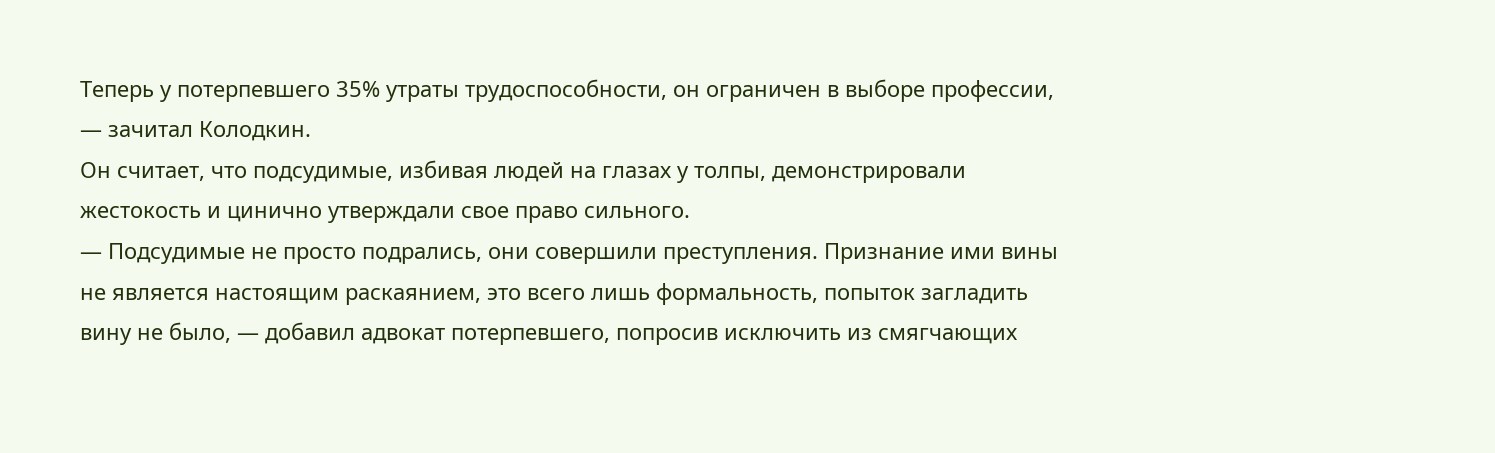Теперь у потерпевшего 35% утраты трудоспособности, он ограничен в выборе профессии, — зачитал Колодкин.
Он считает, что подсудимые, избивая людей на глазах у толпы, демонстрировали жестокость и цинично утверждали свое право сильного.
— Подсудимые не просто подрались, они совершили преступления. Признание ими вины не является настоящим раскаянием, это всего лишь формальность, попыток загладить вину не было, — добавил адвокат потерпевшего, попросив исключить из смягчающих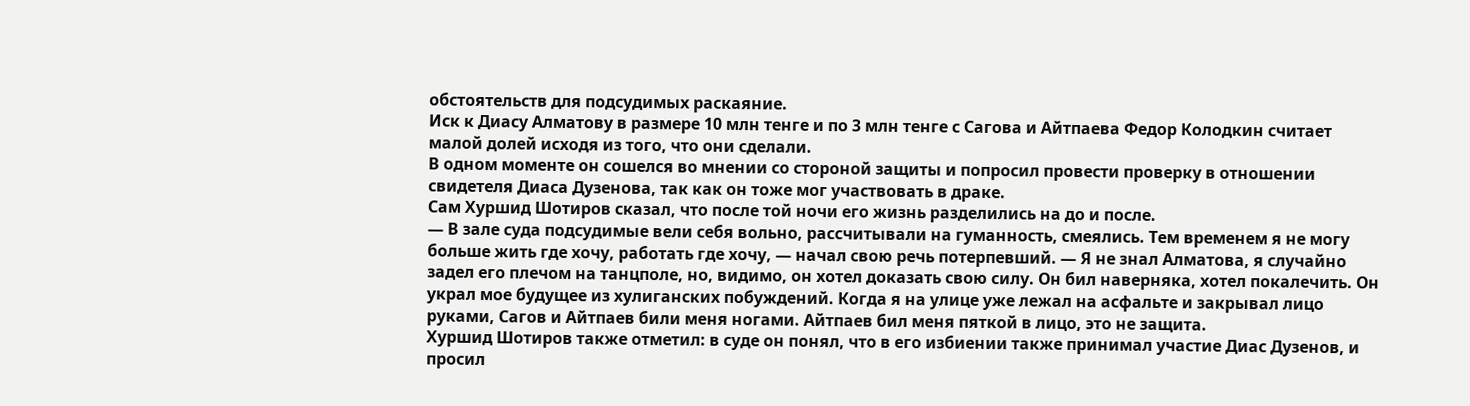обстоятельств для подсудимых раскаяние.
Иск к Диасу Алматову в размере 10 млн тенге и по 3 млн тенге с Сагова и Айтпаева Федор Колодкин считает малой долей исходя из того, что они сделали.
В одном моменте он сошелся во мнении со стороной защиты и попросил провести проверку в отношении свидетеля Диаса Дузенова, так как он тоже мог участвовать в драке.
Сам Хуршид Шотиров сказал, что после той ночи его жизнь разделились на до и после.
— В зале суда подсудимые вели себя вольно, рассчитывали на гуманность, смеялись. Тем временем я не могу больше жить где хочу, работать где хочу, — начал свою речь потерпевший. — Я не знал Алматова, я случайно задел его плечом на танцполе, но, видимо, он хотел доказать свою силу. Он бил наверняка, хотел покалечить. Он украл мое будущее из хулиганских побуждений. Когда я на улице уже лежал на асфальте и закрывал лицо руками, Сагов и Айтпаев били меня ногами. Айтпаев бил меня пяткой в лицо, это не защита.
Хуршид Шотиров также отметил: в суде он понял, что в его избиении также принимал участие Диас Дузенов, и просил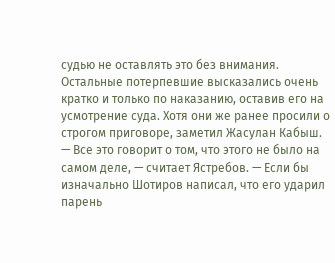судью не оставлять это без внимания.
Остальные потерпевшие высказались очень кратко и только по наказанию, оставив его на усмотрение суда. Хотя они же ранее просили о строгом приговоре, заметил Жасулан Кабыш.
— Все это говорит о том, что этого не было на самом деле, — считает Ястребов. — Если бы изначально Шотиров написал, что его ударил парень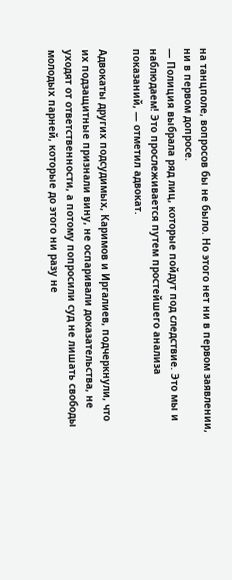на танцполе, вопросов бы не было. Но этого нет ни в первом заявлении, ни в первом допросе.
— Полиция выбрала ряд лиц, которые пойдут под следствие. Это мы и наблюдаем! Это прослеживается путем простейшего анализа показаний, — отметил адвокат.

Адвокаты других подсудимых, Каримов и Иргалиев, подчеркнули, что их подзащитные признали вину, не оспаривали доказательства, не уходят от ответственности, а потому попросили суд не лишать свободы молодых парней, которые до этого ни разу не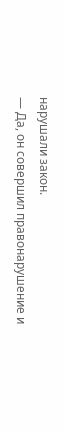нарушали закон.
— Да, он совершил правонарушение и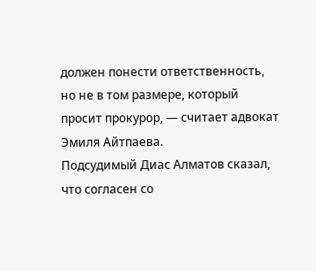должен понести ответственность, но не в том размере, который просит прокурор, — считает адвокат Эмиля Айтпаева.
Подсудимый Диас Алматов сказал, что согласен со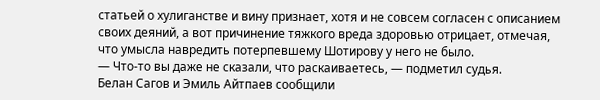статьей о хулиганстве и вину признает, хотя и не совсем согласен с описанием своих деяний, а вот причинение тяжкого вреда здоровью отрицает, отмечая, что умысла навредить потерпевшему Шотирову у него не было.
— Что-то вы даже не сказали, что раскаиваетесь, — подметил судья.
Белан Сагов и Эмиль Айтпаев сообщили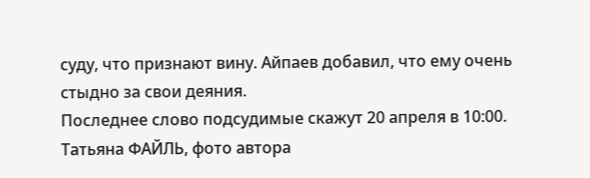суду, что признают вину. Айпаев добавил, что ему очень стыдно за свои деяния.
Последнее слово подсудимые скажут 20 апреля в 10:00.
Татьяна ФАЙЛЬ, фото автора